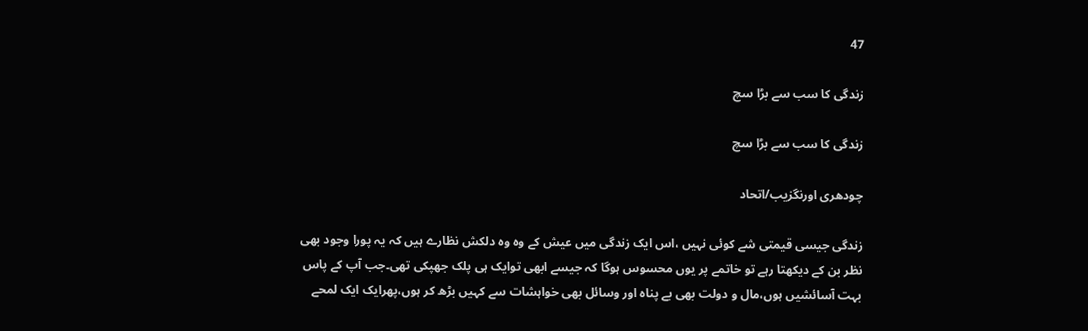47

زندگی کا سب سے بڑا سچ

زندگی کا سب سے بڑا سچ

چودھری اورنگزیب/اتحاد

زندگی جیسی قیمتی شے کوئی نہیں ،اس ایک زندگی میں عیش کے وہ وہ دلکش نظارے ہیں کہ یہ پورا وجود بھی نظر بن کے دیکھتا رہے تو خاتمے پر یوں محسوس ہوگا کہ جیسے ابھی توایک ہی پلک جھپکی تھی۔جب آپ کے پاس بہت آسائشیں ہوں،مال و دولت بھی بے پناہ اور وسائل بھی خواہشات سے کہیں بڑھ کر ہوں،پھرایک ایک لمحے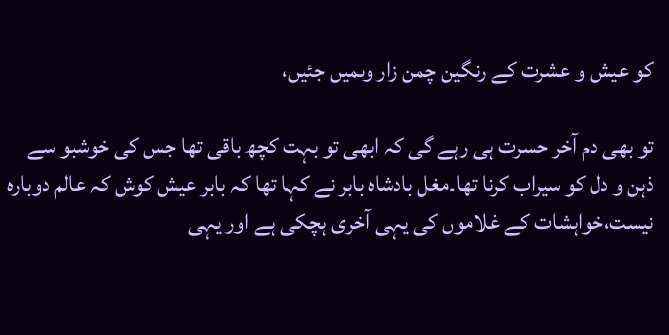کو عیش و عشرت کے رنگین چمن زار وںمیں جئیں،

تو بھی دم آخر حسرت ہی رہے گی کہ ابھی تو بہت کچھ باقی تھا جس کی خوشبو سے ذہن و دل کو سیراب کرنا تھا۔مغل بادشاہ بابر نے کہا تھا کہ بابر عیش کوش کہ عالم دوبارہ نیست،خواہشات کے غلاموں کی یہی آخری ہچکی ہے اور یہی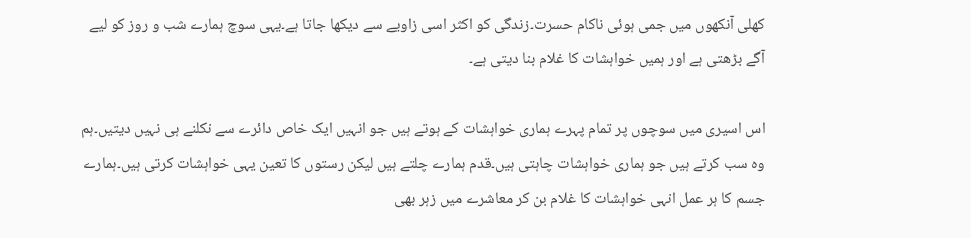کھلی آنکھوں میں جمی ہوئی ناکام حسرت۔زندگی کو اکثر اسی زاویے سے دیکھا جاتا ہے۔یہی سوچ ہمارے شب و روز کو لیے آگے بڑھتی ہے اور ہمیں خواہشات کا غلام بنا دیتی ہے۔

اس اسیری میں سوچوں پر تمام پہرے ہماری خواہشات کے ہوتے ہیں جو انہیں ایک خاص دائرے سے نکلنے ہی نہیں دیتیں۔ہم وہ سب کرتے ہیں جو ہماری خواہشات چاہتی ہیں۔قدم ہمارے چلتے ہیں لیکن رستوں کا تعین یہی خواہشات کرتی ہیں۔ہمارے جسم کا ہر عمل انہی خواہشات کا غلام بن کر معاشرے میں زہر بھی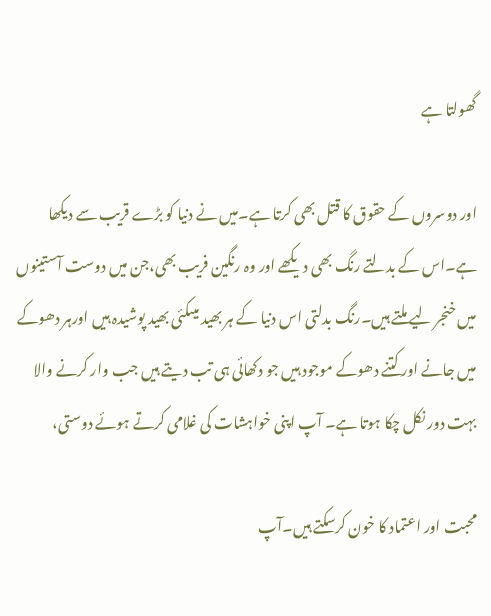گھولتا ہے

اور دوسروں کے حقوق کا قتل بھی کرتا ہے۔میں نے دنیا کو بڑے قریب سے دیکھا ہے۔اس کے بدلتے رنگ بھی دیکھے اور وہ رنگین فریب بھی،جن میں دوست آستینوں میں خنجر لیے ملتے ہیں۔رنگ بدلتی اس دنیا کے ہر بھید میںکئی بھید پوشیدہ ہیں اورہر دھوکے میں جانے اور کتنے دھوکے موجود ہیں جو دکھائی ہی تب دیتے ہیں جب وار کرنے والا بہت دور نکل چکا ہوتا ہے۔ آپ اپنی خواہشات کی غلامی کرتے ہوئے دوستی،

محبت اور اعتماد کا خون کرسکتے ہیں۔آپ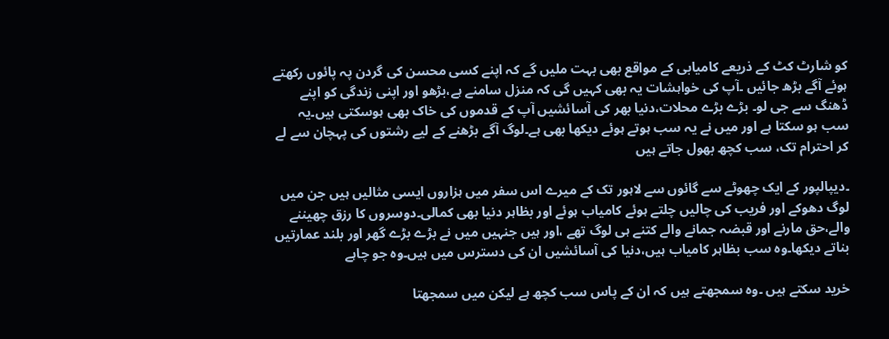کو شارٹ کٹ کے ذریعے کامیابی کے مواقع بھی بہت ملیں گے کہ اپنے کسی محسن کی گردن پہ پائوں رکھتے ہوئے آگے بڑھ جائیں ۔آپ کی خواہشات یہ بھی کہیں گی کہ منزل سامنے ہے،بڑھو اور اپنی زندگی کو اپنے ڈھنگ سے جی لو۔ بڑے بڑے محلات،دنیا بھر کی آسائشیں آپ کے قدموں کی خاک بھی ہوسکتی ہیں۔یہ سب ہو سکتا ہے اور میں نے یہ سب ہوتے ہوئے دیکھا بھی ہے۔لوگ آگے بڑھنے کے لیے رشتوں کی پہچان سے لے کر احترام تک، سب کچھ بھول جاتے ہیں

۔دیپالپور کے ایک چھوٹے سے گائوں سے لاہور تک کے میرے اس سفر میں ہزاروں ایسی مثالیں ہیں جن میں لوگ دھوکے اور فریب کی چالیں چلتے ہوئے کامیاب ہوئے اور بظاہر دنیا بھی کمالی۔دوسروں کا رزق چھیننے والے،حق مارنے اور قبضہ جمانے والے کتنے ہی لوگ تھے ،اور ہیں جنہیں میں نے بڑے بڑے گھر اور بلند عمارتیں بناتے دیکھا۔وہ سب بظاہر کامیاب ہیں،دنیا کی آسائشیں ان کی دسترس میں ہیں۔وہ جو چاہے

خرید سکتے ہیں ۔وہ سمجھتے ہیں کہ ان کے پاس سب کچھ ہے لیکن میں سمجھتا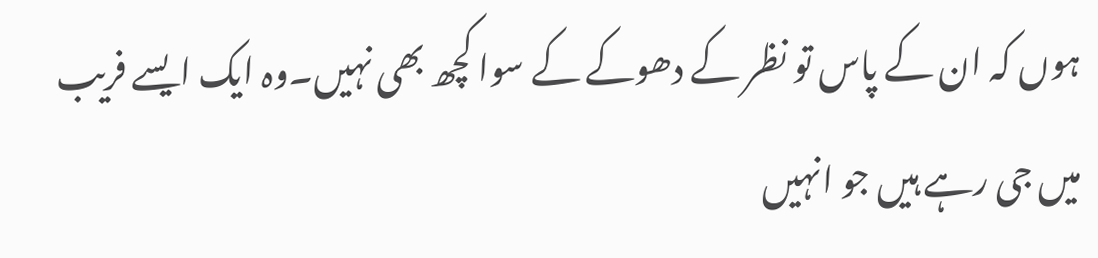ہوں کہ ان کے پاس تو نظر کے دھوکے کے سوا کچھ بھی نہیں۔وہ ایک ایسے فریب میں جی رہے ہیں جو انہیں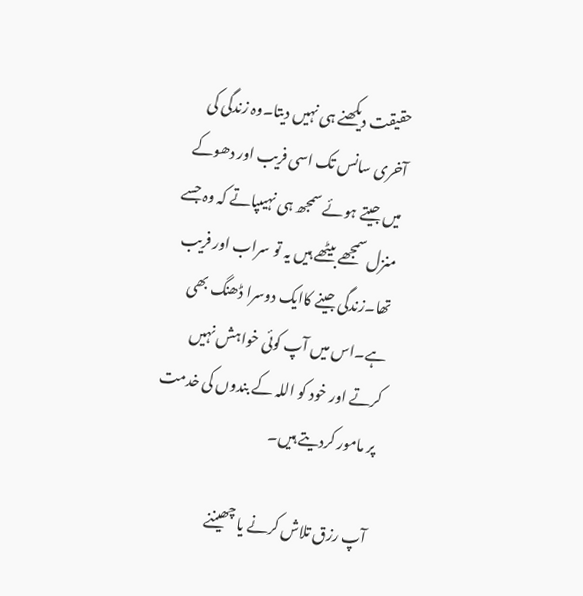حقیقت دیکھنے ہی نہیں دیتا۔وہ زندگی کی آخری سانس تک اسی فریب اور دھوکے میں جیتے ہوئے سمجھ ہی نہیںپاتے کہ وہ جسے منزل سمجھے بیٹھے ہیں یہ تو سراب اور فریب تھا۔زندگی جینے کاایک دوسرا ڈھنگ بھی ہے۔اس میں آپ کوئی خواہش نہیں کرتے اور خود کو اللہ کے بندوں کی خدمت پر مامور کردیتے ہیں۔

آپ رزق تلاش کرنے یا چھیننے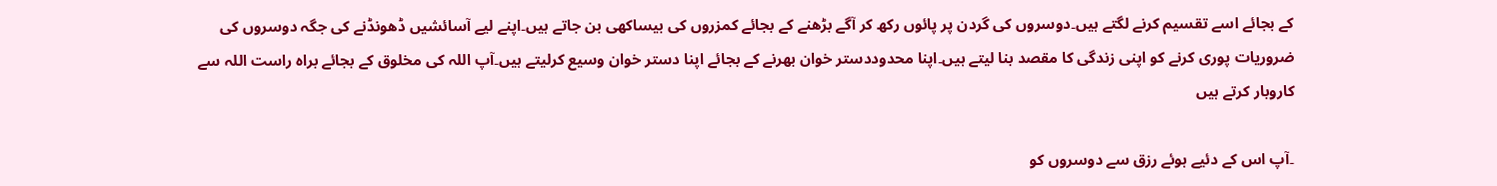کے بجائے اسے تقسیم کرنے لگتے ہیں۔دوسروں کی گردن پر پائوں رکھ کر آگے بڑھنے کے بجائے کمزروں کی بیساکھی بن جاتے ہیں۔اپنے لیے آسائشیں ڈھونڈنے کی جگہ دوسروں کی ضروریات پوری کرنے کو اپنی زندگی کا مقصد بنا لیتے ہیں۔اپنا محدوددستر خوان بھرنے کے بجائے اپنا دستر خوان وسیع کرلیتے ہیں۔آپ اللہ کی مخلوق کے بجائے براہ راست اللہ سے کاروبار کرتے ہیں

۔آپ اس کے دئیے ہوئے رزق سے دوسروں کو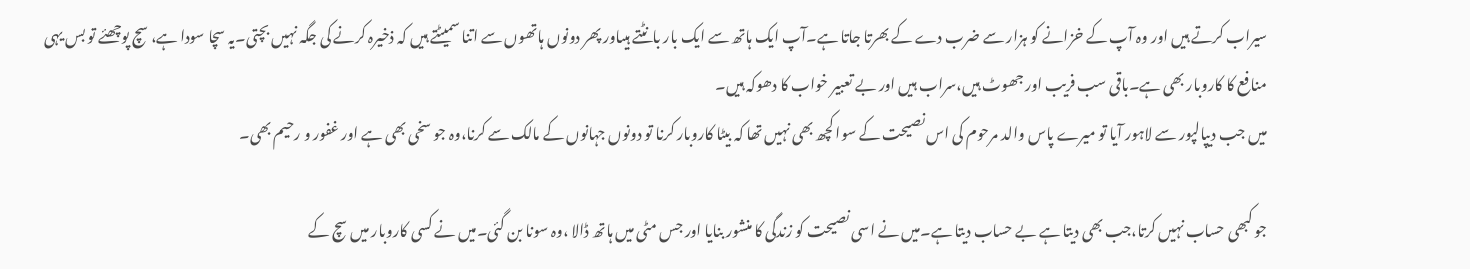سیراب کرتے ہیں اور وہ آپ کے خزانے کو ہزار سے ضرب دے کے بھرتا جاتا ہے۔آپ ایک ہاتھ سے ایک بار بانٹتے ہیںاور پھر دونوں ہاتھوں سے اتنا سمیٹتے ہیں کہ ذخیرہ کرنے کی جگہ نہیں بچتی۔یہ سچا سودا ہے، سچ پوچھئے تو بس یہی منافع کا کاروبار بھی ہے۔باقی سب فریب اور جھوٹ ہیں،سراب ہیں اور بے تعبیر خواب کا دھوکہ ہیں۔
میں جب دیپالپور سے لاہور آیا تو میرے پاس والد مرحوم کی اس نصیحت کے سوا کچھ بھی نہیں تھا کہ بیٹا کاروبار کرنا تو دونوں جہانوں کے مالک سے کرنا،وہ جو سخی بھی ہے اور غفور و رحیم بھی۔

جو کبھی حساب نہیں کرتا،جب بھی دیتا ہے بے حساب دیتا ہے۔میں نے اسی نصیحت کو زندگی کا منشور بنایا اور جس مٹی میں ہاتھ ڈالا ،وہ سونا بن گئی۔میں نے کسی کاروبار میں سچ کے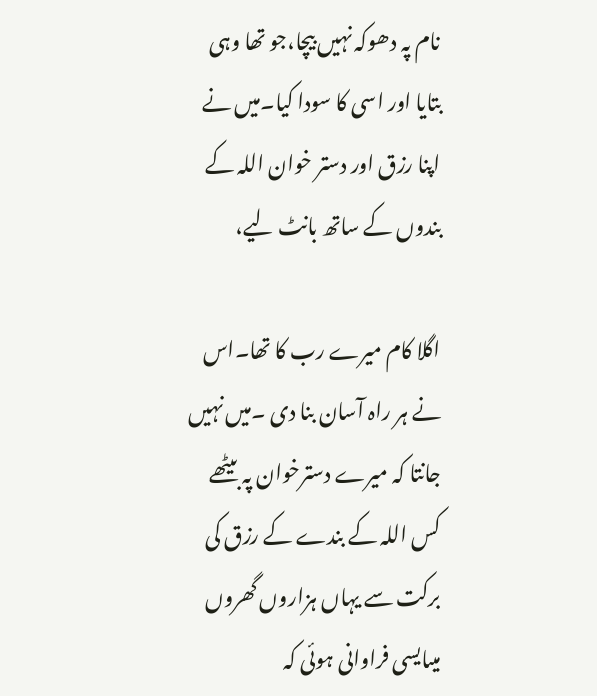نام پہ دھوکہ نہیں بیچا،جو تھا وہی بتایا اور اسی کا سودا کیا۔میں نے اپنا رزق اور دستر خوان اللہ کے بندوں کے ساتھ بانٹ لیے،

اگلا کام میرے رب کا تھا۔اس نے ہر راہ آسان بنا دی ۔میں نہیں جانتا کہ میرے دسترخوان پہ بیٹھے کس اللہ کے بندے کے رزق کی برکت سے یہاں ہزاروں گھروں میںایسی فراوانی ہوئی کہ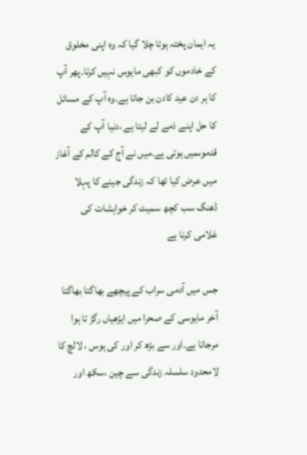یہ ایمان پختہ ہوتا چلا گیا کہ وہ اپنی مخلوق کے خادموں کو کبھی مایوس نہیں کرتا۔پھر آپ کا ہر دن عید کادن بن جاتا ہے۔وہ آپ کے مسائل کا حل اپنے ذمے لے لیتا ہے ،دنیا آپ کے قدموںمیں ہوتی ہے۔میں نے آج کے کالم کے آغاز میں عرض کیا تھا کہ زندگی جینے کا پہلا ڈھنگ سب کچھ سمیٹ کر خواہشات کی غلامی کرنا ہے

جس میں آدمی سراب کے پیچھے بھاگتا بھاگتا آخر مایوسی کے صحرا میں ایڑھیاں رگڑ تا ہوا مرجاتا ہے۔اور سے بڑھ کر اور کی ہوس ، لالچ کا لامحدود سلسلہ زندگی سے چین ،سکھ اور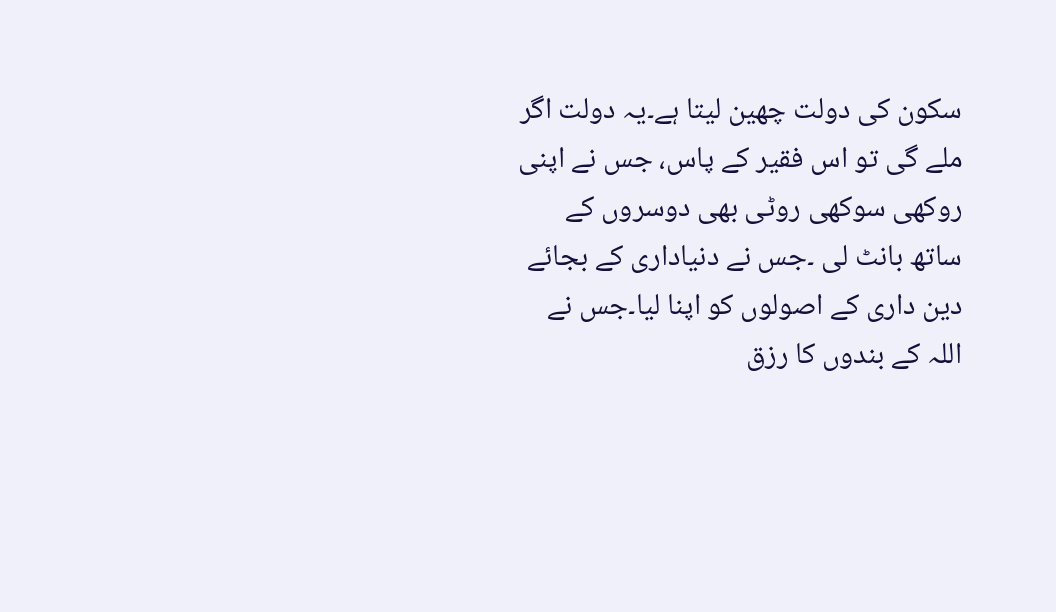سکون کی دولت چھین لیتا ہے۔یہ دولت اگر ملے گی تو اس فقیر کے پاس، جس نے اپنی روکھی سوکھی روٹی بھی دوسروں کے ساتھ بانٹ لی ۔جس نے دنیاداری کے بجائے دین داری کے اصولوں کو اپنا لیا۔جس نے اللہ کے بندوں کا رزق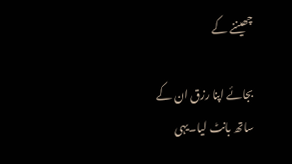چھیننے کے

بجائے اپنا رزق ان کے ساتھ بانٹ لیا۔یہی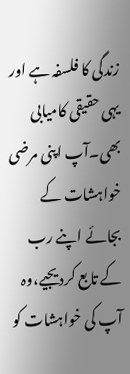زندگی کا فلسفہ ہے اور یہی حقیقی کامیابی بھی۔آپ اپنی مرضی خواہشات کے بجائے اپنے رب کے تابع کردیجیے،وہ آپ کی خواہشات کو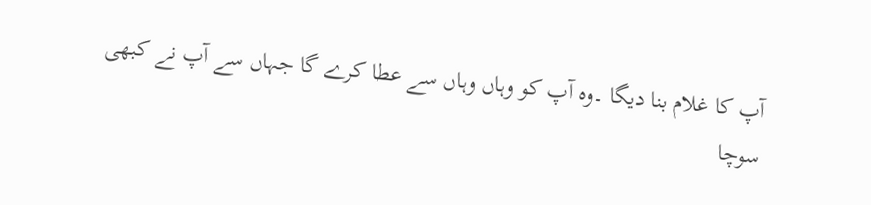آپ کا غلام بنا دیگا ۔وہ آپ کو وہاں وہاں سے عطا کرے گا جہاں سے آپ نے کبھی سوچا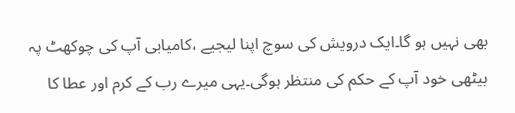بھی نہیں ہو گا۔ایک درویش کی سوچ اپنا لیجیے ،کامیابی آپ کی چوکھٹ پہ بیٹھی خود آپ کے حکم کی منتظر ہوگی۔یہی میرے رب کے کرم اور عطا کا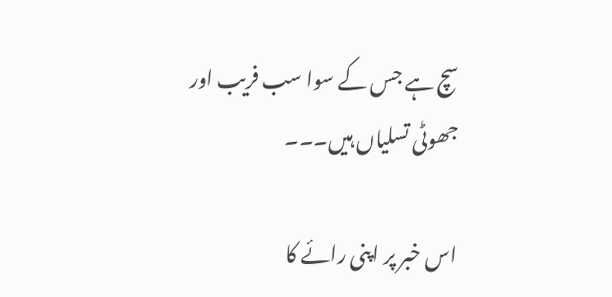سچ ہے جس کے سوا سب فریب اور جھوٹی تسلیاں ہیں۔۔۔

اس خبر پر اپنی رائے کا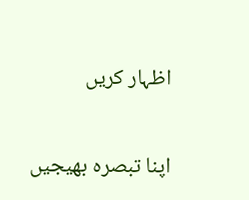اظہار کریں

اپنا تبصرہ بھیجیں